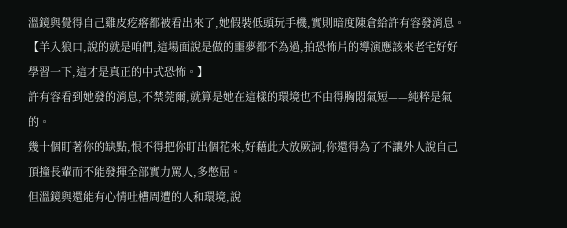溫鏡與覺得自己雞皮疙瘩都被看出來了,她假裝低頭玩手機,實則暗度陳倉給許有容發消息。
【羊入狼口,說的就是咱們,這場面說是做的噩夢都不為過,拍恐怖片的導演應該來老宅好好學習一下,這才是真正的中式恐怖。】
許有容看到她發的消息,不禁莞爾,就算是她在這樣的環境也不由得胸悶氣短——純粹是氣的。
幾十個盯著你的缺點,恨不得把你盯出個花來,好藉此大放厥詞,你還得為了不讓外人說自己頂撞長輩而不能發揮全部實力罵人,多憋屈。
但溫鏡與還能有心情吐槽周遭的人和環境,說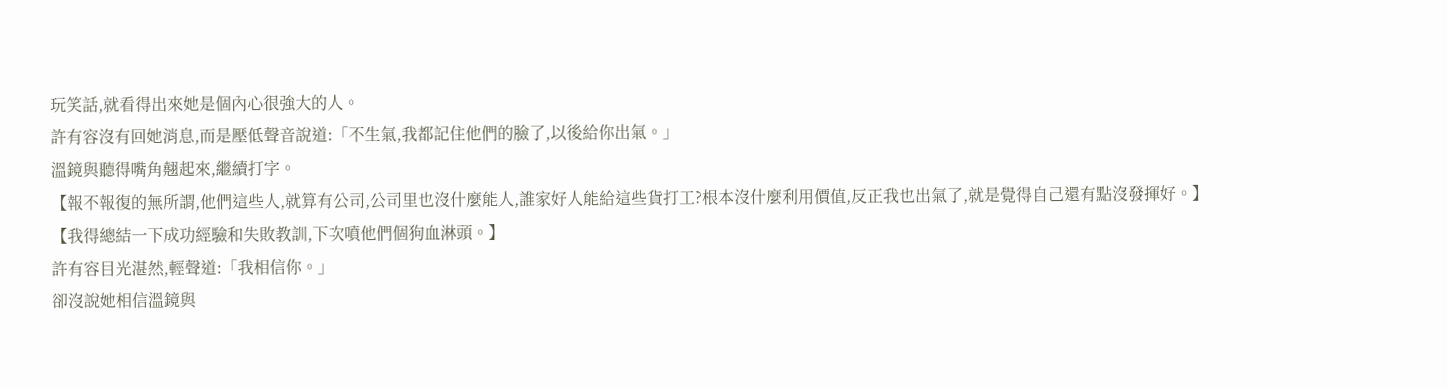玩笑話,就看得出來她是個內心很強大的人。
許有容沒有回她消息,而是壓低聲音說道:「不生氣,我都記住他們的臉了,以後給你出氣。」
溫鏡與聽得嘴角翹起來,繼續打字。
【報不報復的無所謂,他們這些人,就算有公司,公司里也沒什麼能人,誰家好人能給這些貨打工?根本沒什麼利用價值,反正我也出氣了,就是覺得自己還有點沒發揮好。】
【我得總結一下成功經驗和失敗教訓,下次噴他們個狗血淋頭。】
許有容目光湛然,輕聲道:「我相信你。」
卻沒說她相信溫鏡與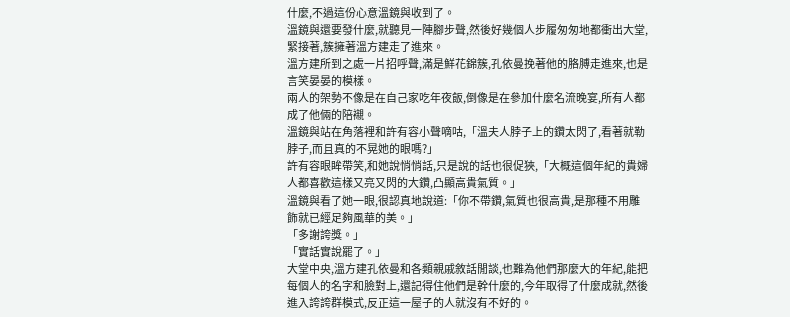什麼,不過這份心意溫鏡與收到了。
溫鏡與還要發什麼,就聽見一陣腳步聲,然後好幾個人步履匆匆地都衝出大堂,緊接著,簇擁著溫方建走了進來。
溫方建所到之處一片招呼聲,滿是鮮花錦簇,孔依曼挽著他的胳膊走進來,也是言笑晏晏的模樣。
兩人的架勢不像是在自己家吃年夜飯,倒像是在參加什麼名流晚宴,所有人都成了他倆的陪襯。
溫鏡與站在角落裡和許有容小聲嘀咕,「溫夫人脖子上的鑽太閃了,看著就勒脖子,而且真的不晃她的眼嗎?」
許有容眼眸帶笑,和她說悄悄話,只是說的話也很促狹,「大概這個年紀的貴婦人都喜歡這樣又亮又閃的大鑽,凸顯高貴氣質。」
溫鏡與看了她一眼,很認真地說道:「你不帶鑽,氣質也很高貴,是那種不用雕飾就已經足夠風華的美。」
「多謝誇獎。」
「實話實說罷了。」
大堂中央,溫方建孔依曼和各類親戚敘話閒談,也難為他們那麼大的年紀,能把每個人的名字和臉對上,還記得住他們是幹什麼的,今年取得了什麼成就,然後進入誇誇群模式,反正這一屋子的人就沒有不好的。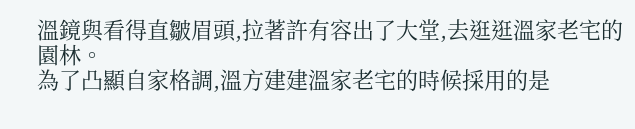溫鏡與看得直皺眉頭,拉著許有容出了大堂,去逛逛溫家老宅的園林。
為了凸顯自家格調,溫方建建溫家老宅的時候採用的是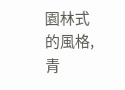園林式的風格,青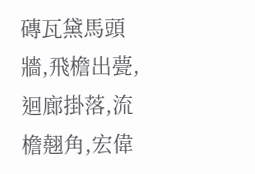磚瓦黛馬頭牆,飛檐出甍,迴廊掛落,流檐翹角,宏偉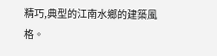精巧,典型的江南水鄉的建築風格。